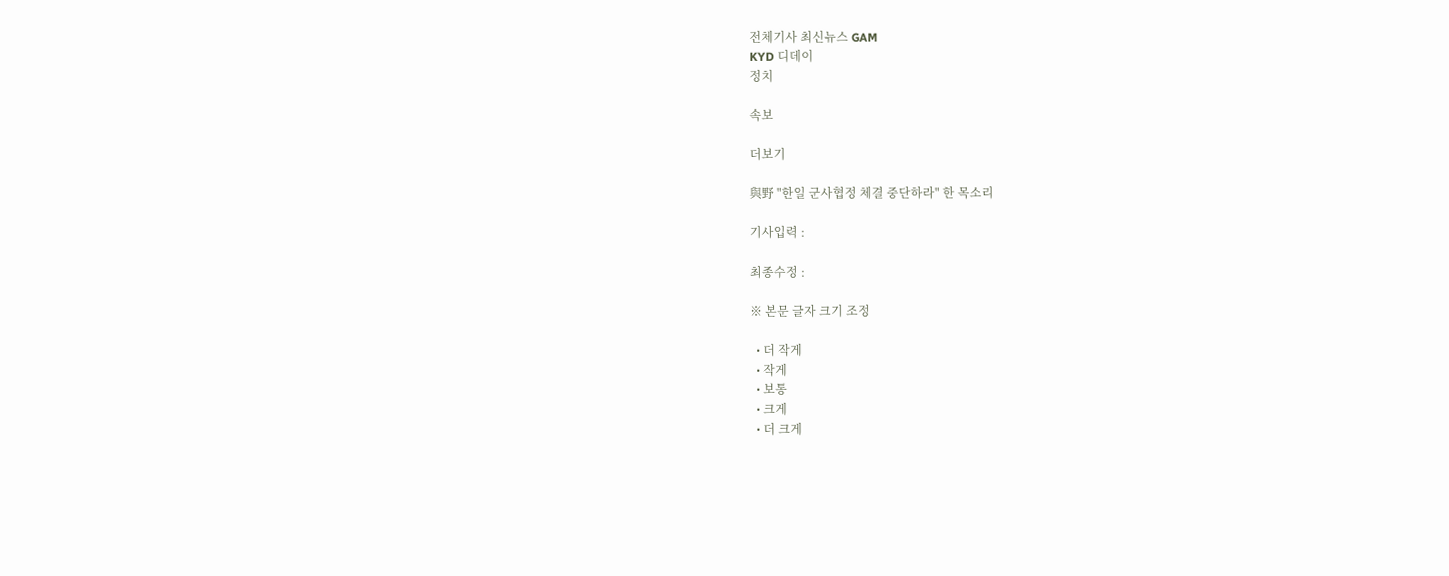전체기사 최신뉴스 GAM
KYD 디데이
정치

속보

더보기

與野 "한일 군사협정 체결 중단하라" 한 목소리

기사입력 :

최종수정 :

※ 본문 글자 크기 조정

  • 더 작게
  • 작게
  • 보통
  • 크게
  • 더 크게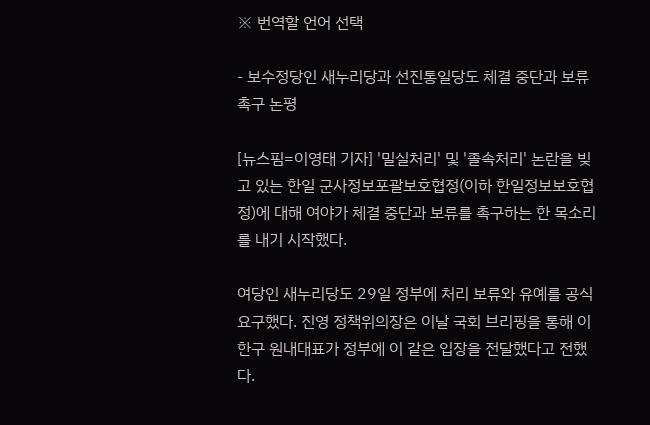※ 번역할 언어 선택

- 보수정당인 새누리당과 선진통일당도 체결 중단과 보류 촉구 논평

[뉴스핌=이영태 기자] '밀실처리' 및 '졸속처리' 논란을 빚고 있는 한일 군사정보포괄보호협정(이하 한일정보보호협정)에 대해 여야가 체결 중단과 보류를 촉구하는 한 목소리를 내기 시작했다.

여당인 새누리당도 29일 정부에 처리 보류와 유예를 공식 요구했다. 진영 정책위의장은 이날 국회 브리핑을 통해 이한구 원내대표가 정부에 이 같은 입장을 전달했다고 전했다.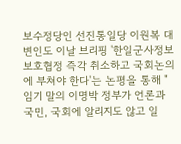보수정당인 선진통일당 이원복 대변인도 이날 브리핑 '한일군사정보보호협정 즉각 취소하고 국회논의에 부쳐야 한다'는 논평을 통해 "임기 말의 이명박 정부가 언론과 국민, 국회에 알리지도 않고 일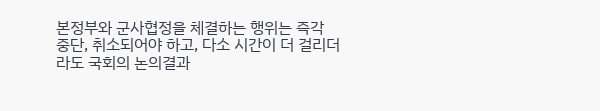본정부와 군사협정을 체결하는 행위는 즉각 중단, 취소되어야 하고, 다소 시간이 더 걸리더라도 국회의 논의결과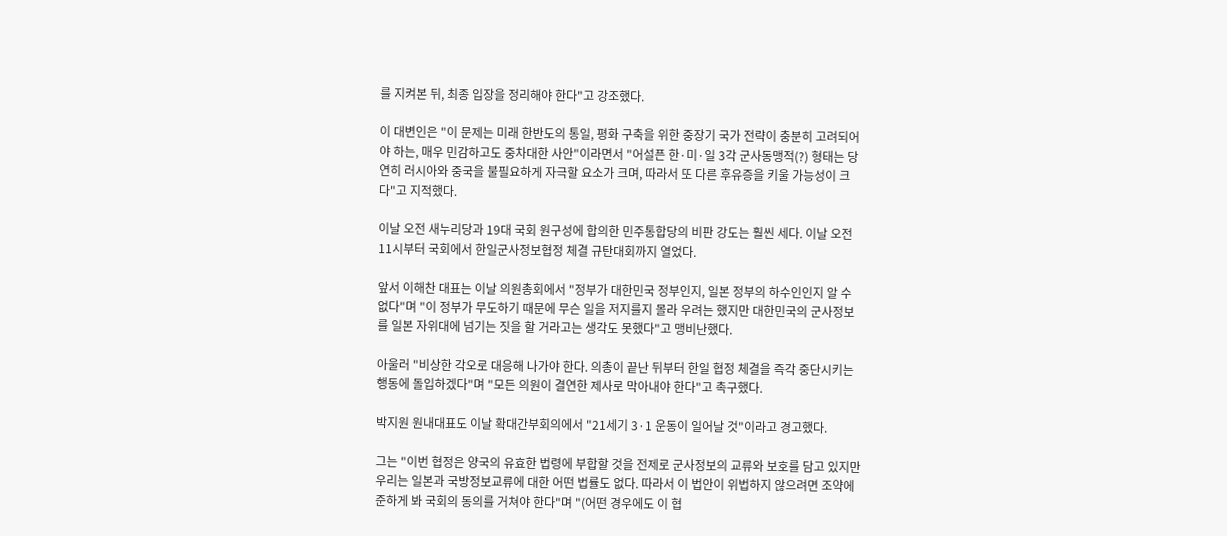를 지켜본 뒤, 최종 입장을 정리해야 한다"고 강조했다.

이 대변인은 "이 문제는 미래 한반도의 통일, 평화 구축을 위한 중장기 국가 전략이 충분히 고려되어야 하는, 매우 민감하고도 중차대한 사안"이라면서 "어설픈 한·미·일 3각 군사동맹적(?) 형태는 당연히 러시아와 중국을 불필요하게 자극할 요소가 크며, 따라서 또 다른 후유증을 키울 가능성이 크다"고 지적했다.

이날 오전 새누리당과 19대 국회 원구성에 합의한 민주통합당의 비판 강도는 훨씬 세다. 이날 오전 11시부터 국회에서 한일군사정보협정 체결 규탄대회까지 열었다.

앞서 이해찬 대표는 이날 의원총회에서 "정부가 대한민국 정부인지, 일본 정부의 하수인인지 알 수 없다"며 "이 정부가 무도하기 때문에 무슨 일을 저지를지 몰라 우려는 했지만 대한민국의 군사정보를 일본 자위대에 넘기는 짓을 할 거라고는 생각도 못했다"고 맹비난했다.

아울러 "비상한 각오로 대응해 나가야 한다. 의총이 끝난 뒤부터 한일 협정 체결을 즉각 중단시키는 행동에 돌입하겠다"며 "모든 의원이 결연한 제사로 막아내야 한다"고 촉구했다.

박지원 원내대표도 이날 확대간부회의에서 "21세기 3·1 운동이 일어날 것"이라고 경고했다.

그는 "이번 협정은 양국의 유효한 법령에 부합할 것을 전제로 군사정보의 교류와 보호를 담고 있지만 우리는 일본과 국방정보교류에 대한 어떤 법률도 없다. 따라서 이 법안이 위법하지 않으려면 조약에 준하게 봐 국회의 동의를 거쳐야 한다"며 "(어떤 경우에도 이 협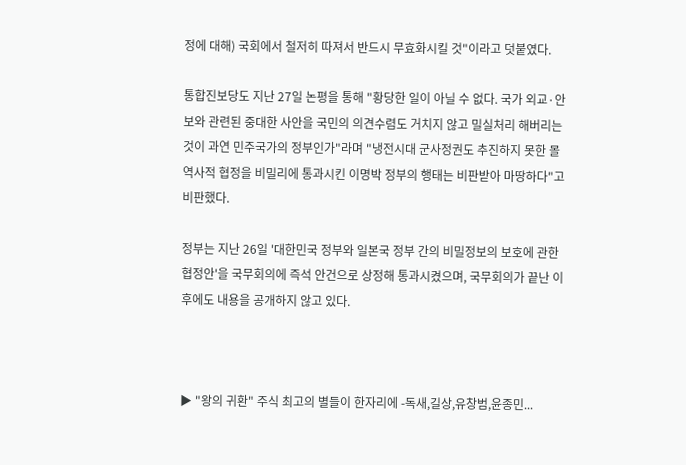정에 대해) 국회에서 철저히 따져서 반드시 무효화시킬 것"이라고 덧붙였다.

통합진보당도 지난 27일 논평을 통해 "황당한 일이 아닐 수 없다. 국가 외교·안보와 관련된 중대한 사안을 국민의 의견수렴도 거치지 않고 밀실처리 해버리는 것이 과연 민주국가의 정부인가"라며 "냉전시대 군사정권도 추진하지 못한 몰역사적 협정을 비밀리에 통과시킨 이명박 정부의 행태는 비판받아 마땅하다"고 비판했다.

정부는 지난 26일 '대한민국 정부와 일본국 정부 간의 비밀정보의 보호에 관한 협정안'을 국무회의에 즉석 안건으로 상정해 통과시켰으며, 국무회의가 끝난 이후에도 내용을 공개하지 않고 있다.



▶ "왕의 귀환" 주식 최고의 별들이 한자리에 -독새,길상,유창범,윤종민...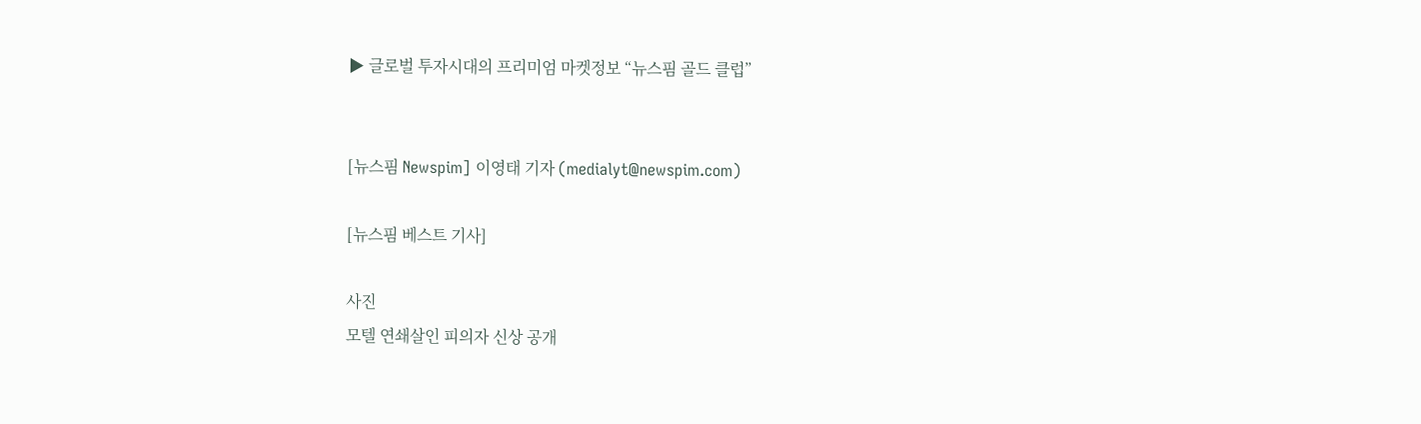▶ 글로벌 투자시대의 프리미엄 마켓정보 “뉴스핌 골드 클럽”


[뉴스핌 Newspim] 이영태 기자 (medialyt@newspim.com)

[뉴스핌 베스트 기사]

사진
모텔 연쇄살인 피의자 신상 공개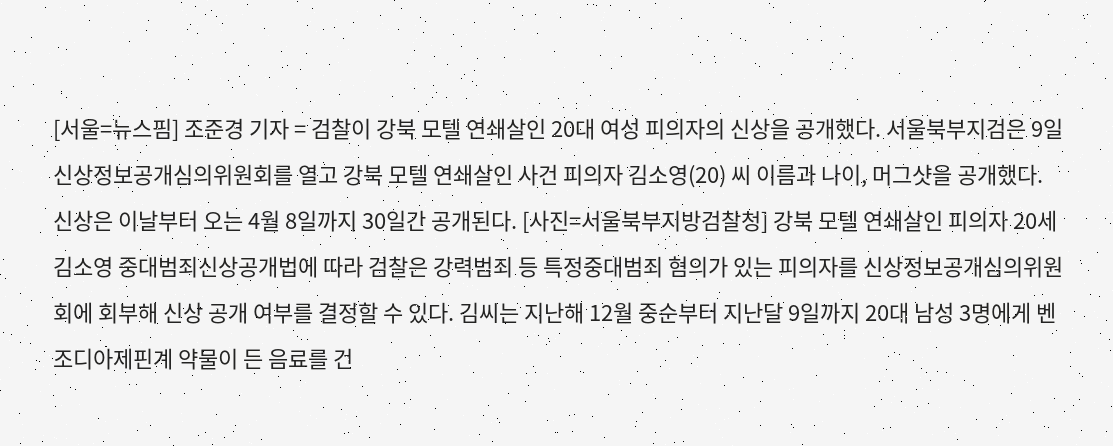[서울=뉴스핌] 조준경 기자 = 검찰이 강북 모텔 연쇄살인 20대 여성 피의자의 신상을 공개했다. 서울북부지검은 9일 신상정보공개심의위원회를 열고 강북 모텔 연쇄살인 사건 피의자 김소영(20) 씨 이름과 나이, 머그샷을 공개했다. 신상은 이날부터 오는 4월 8일까지 30일간 공개된다. [사진=서울북부지방검찰청] 강북 모텔 연쇄살인 피의자 20세 김소영 중대범죄신상공개법에 따라 검찰은 강력범죄 등 특정중대범죄 혐의가 있는 피의자를 신상정보공개심의위원회에 회부해 신상 공개 여부를 결정할 수 있다. 김씨는 지난해 12월 중순부터 지난달 9일까지 20대 남성 3명에게 벤조디아제핀계 약물이 든 음료를 건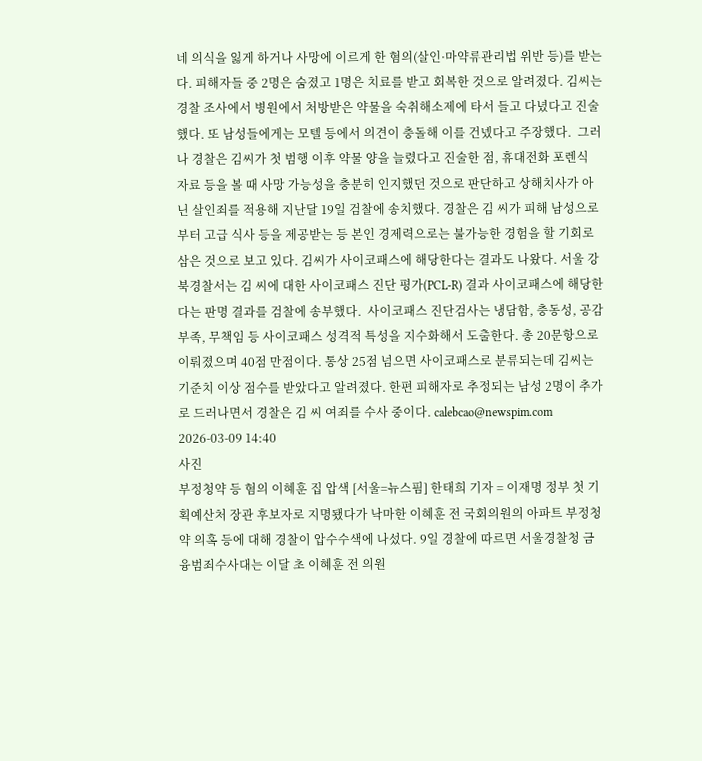네 의식을 잃게 하거나 사망에 이르게 한 혐의(살인·마약류관리법 위반 등)를 받는다. 피해자들 중 2명은 숨졌고 1명은 치료를 받고 회복한 것으로 알려졌다. 김씨는 경찰 조사에서 병원에서 처방받은 약물을 숙취해소제에 타서 들고 다녔다고 진술했다. 또 남성들에게는 모텔 등에서 의견이 충돌해 이를 건넸다고 주장했다.  그러나 경찰은 김씨가 첫 범행 이후 약물 양을 늘렸다고 진술한 점, 휴대전화 포렌식 자료 등을 볼 때 사망 가능성을 충분히 인지했던 것으로 판단하고 상해치사가 아닌 살인죄를 적용해 지난달 19일 검찰에 송치했다. 경찰은 김 씨가 피해 남성으로부터 고급 식사 등을 제공받는 등 본인 경제력으로는 불가능한 경험을 할 기회로 삼은 것으로 보고 있다. 김씨가 사이코패스에 해당한다는 결과도 나왔다. 서울 강북경찰서는 김 씨에 대한 사이코패스 진단 평가(PCL-R) 결과 사이코패스에 해당한다는 판명 결과를 검찰에 송부했다.  사이코패스 진단검사는 냉담함, 충동성, 공감 부족, 무책임 등 사이코패스 성격적 특성을 지수화해서 도출한다. 총 20문항으로 이뤄졌으며 40점 만점이다. 통상 25점 넘으면 사이코패스로 분류되는데 김씨는 기준치 이상 점수를 받았다고 알려졌다. 한편 피해자로 추정되는 남성 2명이 추가로 드러나면서 경찰은 김 씨 여죄를 수사 중이다. calebcao@newspim.com 2026-03-09 14:40
사진
부정청약 등 혐의 이혜훈 집 압색 [서울=뉴스핌] 한태희 기자 = 이재명 정부 첫 기획예산처 장관 후보자로 지명됐다가 낙마한 이혜훈 전 국회의원의 아파트 부정청약 의혹 등에 대해 경찰이 압수수색에 나섰다. 9일 경찰에 따르면 서울경찰청 금융범죄수사대는 이달 초 이혜훈 전 의원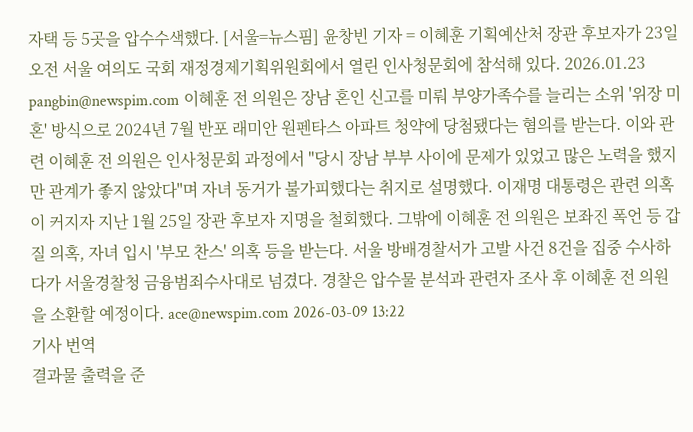자택 등 5곳을 압수수색했다. [서울=뉴스핌] 윤창빈 기자 = 이혜훈 기획예산처 장관 후보자가 23일 오전 서울 여의도 국회 재정경제기획위원회에서 열린 인사청문회에 참석해 있다. 2026.01.23 pangbin@newspim.com 이혜훈 전 의원은 장남 혼인 신고를 미뤄 부양가족수를 늘리는 소위 '위장 미혼' 방식으로 2024년 7월 반포 래미안 원펜타스 아파트 청약에 당첨됐다는 혐의를 받는다. 이와 관련 이혜훈 전 의원은 인사청문회 과정에서 "당시 장남 부부 사이에 문제가 있었고 많은 노력을 했지만 관계가 좋지 않았다"며 자녀 동거가 불가피했다는 취지로 설명했다. 이재명 대통령은 관련 의혹이 커지자 지난 1월 25일 장관 후보자 지명을 철회했다. 그밖에 이혜훈 전 의원은 보좌진 폭언 등 갑질 의혹, 자녀 입시 '부모 찬스' 의혹 등을 받는다. 서울 방배경찰서가 고발 사건 8건을 집중 수사하다가 서울경찰청 금융범죄수사대로 넘겼다. 경찰은 압수물 분석과 관련자 조사 후 이혜훈 전 의원을 소환할 예정이다. ace@newspim.com 2026-03-09 13:22
기사 번역
결과물 출력을 준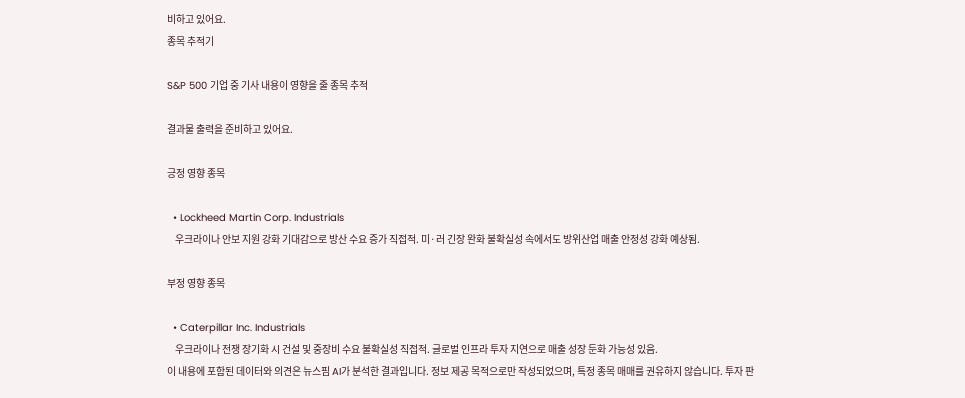비하고 있어요.
종목 추적기

S&P 500 기업 중 기사 내용이 영향을 줄 종목 추적

결과물 출력을 준비하고 있어요.

긍정 영향 종목

  • Lockheed Martin Corp. Industrials
    우크라이나 안보 지원 강화 기대감으로 방산 수요 증가 직접적. 미·러 긴장 완화 불확실성 속에서도 방위산업 매출 안정성 강화 예상됨.

부정 영향 종목

  • Caterpillar Inc. Industrials
    우크라이나 전쟁 장기화 시 건설 및 중장비 수요 불확실성 직접적. 글로벌 인프라 투자 지연으로 매출 성장 둔화 가능성 있음.
이 내용에 포함된 데이터와 의견은 뉴스핌 AI가 분석한 결과입니다. 정보 제공 목적으로만 작성되었으며, 특정 종목 매매를 권유하지 않습니다. 투자 판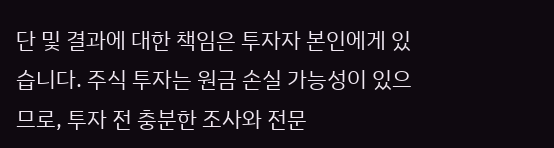단 및 결과에 대한 책임은 투자자 본인에게 있습니다. 주식 투자는 원금 손실 가능성이 있으므로, 투자 전 충분한 조사와 전문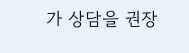가 상담을 권장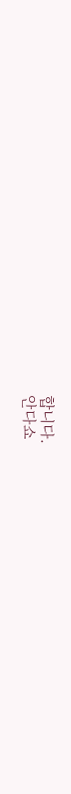합니다.
안다쇼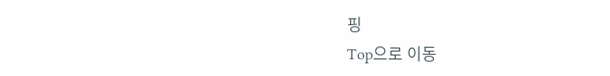핑
Top으로 이동